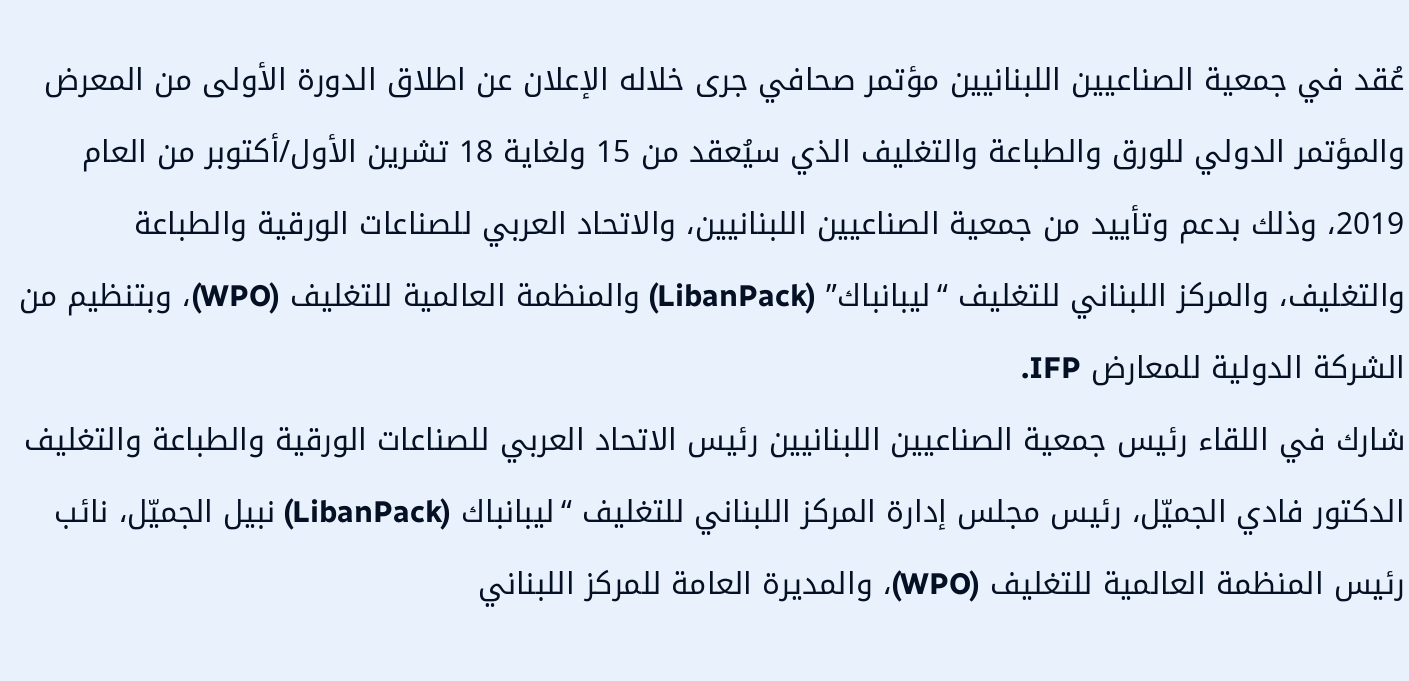عُقد في جمعية الصناعيين اللبنانيين مؤتمر صحافي جرى خلاله الإعلان عن اطلاق الدورة الأولى من المعرض والمؤتمر الدولي للورق والطباعة والتغليف الذي سيُعقد من 15 ولغاية 18 تشرين الأول/أكتوبر من العام 2019، وذلك بدعم وتأييد من جمعية الصناعيين اللبنانيين، والاتحاد العربي للصناعات الورقية والطباعة والتغليف، والمركز اللبناني للتغليف “ليبانباك” (LibanPack) والمنظمة العالمية للتغليف (WPO)، وبتنظيم من الشركة الدولية للمعارض IFP.
شارك في اللقاء رئيس جمعية الصناعيين اللبنانيين رئيس الاتحاد العربي للصناعات الورقية والطباعة والتغليف الدكتور فادي الجميّل، رئيس مجلس إدارة المركز اللبناني للتغليف “ليبانباك (LibanPack) نبيل الجميّل، نائب رئيس المنظمة العالمية للتغليف (WPO)، والمديرة العامة للمركز اللبناني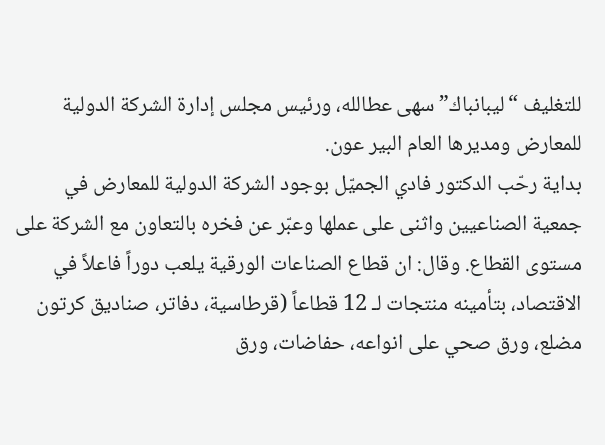للتغليف “ليبانباك” سهى عطالله، ورئيس مجلس إدارة الشركة الدولية للمعارض ومديرها العام البير عون.
بداية رحّب الدكتور فادي الجميّل بوجود الشركة الدولية للمعارض في جمعية الصناعيين واثنى على عملها وعبّر عن فخره بالتعاون مع الشركة على مستوى القطاع. وقال: ان قطاع الصناعات الورقية يلعب دوراً فاعلاً في الاقتصاد، بتأمينه منتجات لـ 12 قطاعاً (قرطاسية، دفاتر، صناديق كرتون مضلع، ورق صحي على انواعه، حفاضات، ورق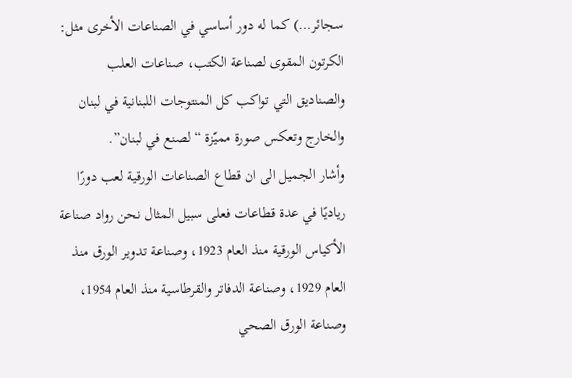سجائر…) كما له دور أساسي في الصناعات الأخرى مثل: الكرتون المقوى لصناعة الكتب، صناعات العلب والصناديق التي تواكب كل المنتوجات اللبنانية في لبنان والخارج وتعكس صورة مميّزة “لصنع في لبنان”.
وأشار الجميل الى ان قطاع الصناعات الورقية لعب دورًا رياديًا في عدة قطاعات فعلى سبيل المثال نحن رواد صناعة الأكياس الورقية منذ العام 1923، وصناعة تدوير الورق منذ العام 1929، وصناعة الدفاتر والقرطاسية منذ العام 1954، وصناعة الورق الصحي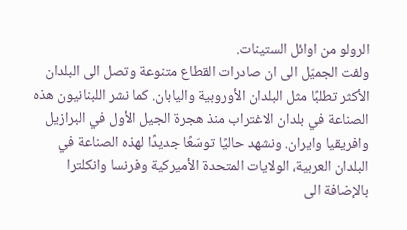الرولو من اوائل الستينات.
ولفت الجميّل الى ان صادرات القطاع متنوعة وتصل الى البلدان الأكثر تطلبًا مثل البلدان الأوروبية واليابان. كما نشر اللبنانيون هذه الصناعة في بلدان الاغتراب منذ هجرة الجيل الأول في البرازيل وافريقيا وايران. ونشهد حاليًا توسّعًا جديدًا لهذه الصناعة في البلدان العربية، الولايات المتحدة الأميركية وفرنسا وانكلترا بالإضافة الى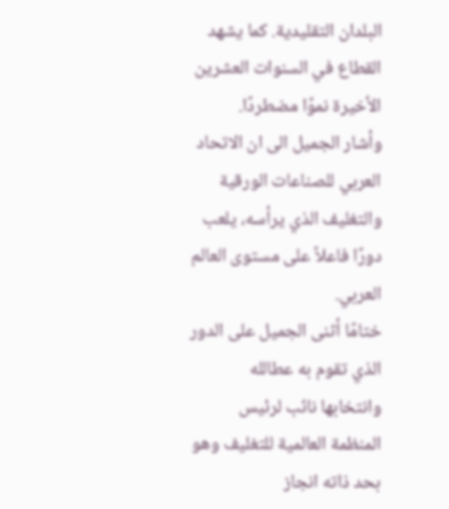البلدان التقليدية. كما يشهد القطاع في السنوات العشرين الأخيرة نموًا مضطردًا.
وأشار الجميل الى ان الاتحاد العربي للصناعات الورقية والتغليف الذي يرأسه، يلعب دورًا فاعلاً على مستوى العالم العربي.
ختامًا أثنى الجميل على الدور الذي تقوم به عطالله وانتخابها نائب لرئيس المنظمة العالمية للتغليف وهو بحد ذاته انجاز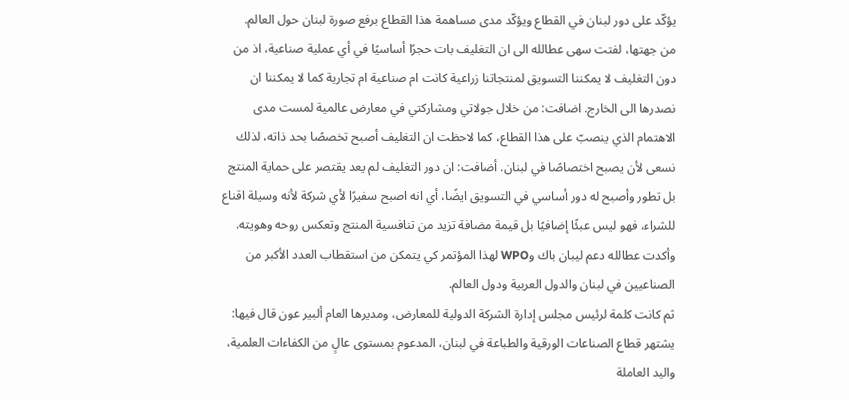يؤكّد على دور لبنان في القطاع ويؤكّد مدى مساهمة هذا القطاع برفع صورة لبنان حول العالم.
من جهتها، لفتت سهى عطالله الى ان التغليف بات حجرًا أساسيًا في أي عملية صناعية، اذ من دون التغليف لا يمكننا التسويق لمنتجاتنا زراعية كانت ام صناعية ام تجارية كما لا يمكننا ان نصدرها الى الخارج. اضافت: من خلال جولاتي ومشاركتي في معارض عالمية لمست مدى الاهتمام الذي ينصبّ على هذا القطاع، كما لاحظت ان التغليف أصبح تخصصًا بحد ذاته، لذلك نسعى لأن يصبح اختصاصًا في لبنان. أضافت: ان دور التغليف لم يعد يقتصر على حماية المنتج بل تطور وأصبح له دور أساسي في التسويق ايضًا، أي انه اصبح سفيرًا لأي شركة لأنه وسيلة اقناع للشراء، فهو ليس عبئًا إضافيًا بل قيمة مضافة تزيد من تنافسية المنتج وتعكس روحه وهويته.
وأكدت عطالله دعم ليبان باك وWPO لهذا المؤتمر كي يتمكن من استقطاب العدد الأكبر من الصناعيين في لبنان والدول العربية ودول العالم.
ثم كانت كلمة لرئيس مجلس إدارة الشركة الدولية للمعارض، ومديرها العام ألبير عون قال فيها: يشتهر قطاع الصناعات الورقية والطباعة في لبنان، المدعوم بمستوى عالٍ من الكفاءات العلمية، واليد العاملة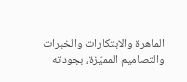الماهرة والابتكارات والخبرات والتصاميم المميّزة، بجودته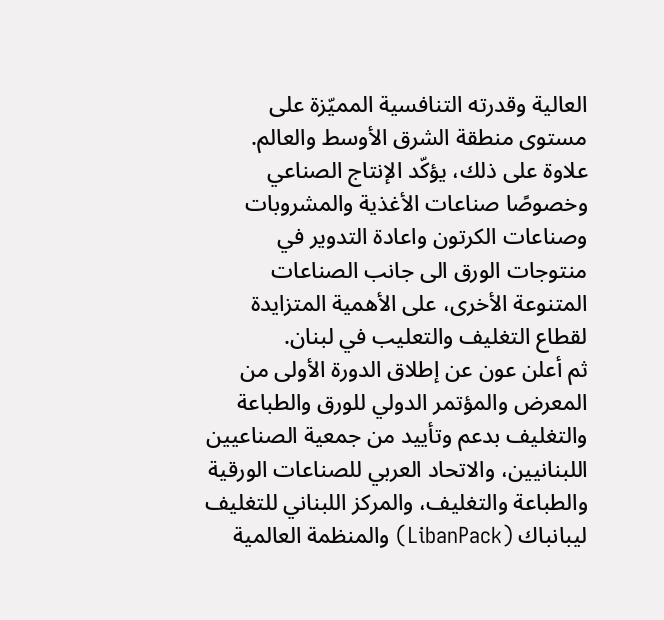العالية وقدرته التنافسية المميّزة على مستوى منطقة الشرق الأوسط والعالم. علاوة على ذلك، يؤكّد الإنتاج الصناعي وخصوصًا صناعات الأغذية والمشروبات وصناعات الكرتون واعادة التدوير في منتوجات الورق الى جانب الصناعات المتنوعة الأخرى، على الأهمية المتزايدة لقطاع التغليف والتعليب في لبنان.
ثم أعلن عون عن إطلاق الدورة الأولى من المعرض والمؤتمر الدولي للورق والطباعة والتغليف بدعم وتأييد من جمعية الصناعيين اللبنانيين، والاتحاد العربي للصناعات الورقية والطباعة والتغليف، والمركز اللبناني للتغليف ليبانباك (LibanPack) والمنظمة العالمية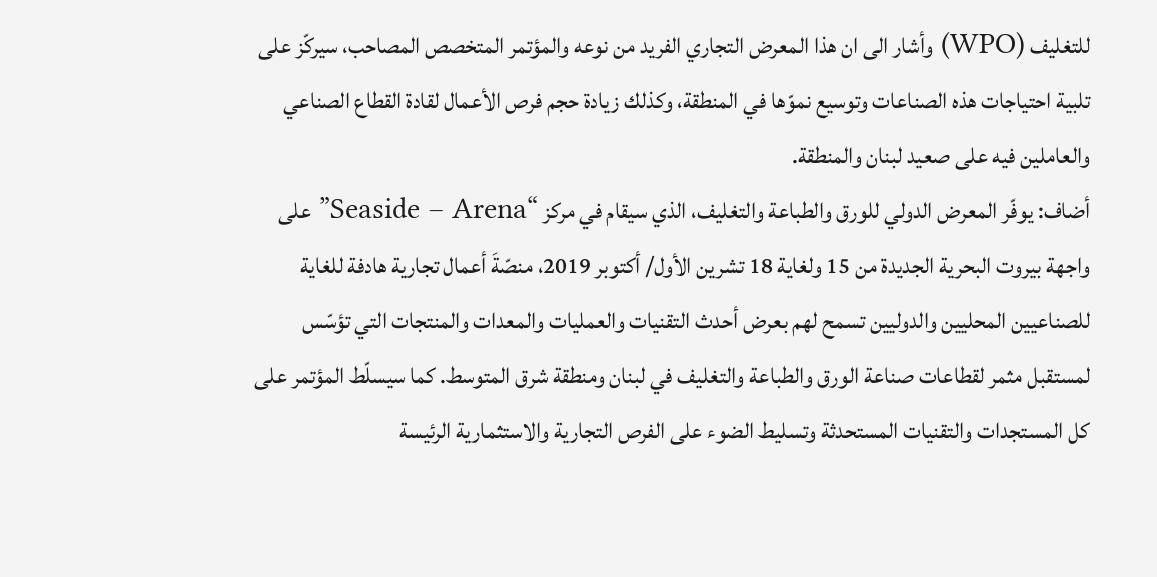للتغليف (WPO) وأشار الى ان هذا المعرض التجاري الفريد من نوعه والمؤتمر المتخصص المصاحب، سيركّز على تلبية احتياجات هذه الصناعات وتوسيع نموّها في المنطقة، وكذلك زيادة حجم فرص الأعمال لقادة القطاع الصناعي والعاملين فيه على صعيد لبنان والمنطقة.
أضاف: يوفّر المعرض الدولي للورق والطباعة والتغليف، الذي سيقام في مركز “Seaside – Arena” على واجهة بيروت البحرية الجديدة من 15 ولغاية 18 تشرين الأول/ أكتوبر 2019، منصّةَ أعمال تجارية هادفة للغاية للصناعيين المحليين والدوليين تسمح لهم بعرض أحدث التقنيات والعمليات والمعدات والمنتجات التي تؤسّس لمستقبل مثمر لقطاعات صناعة الورق والطباعة والتغليف في لبنان ومنطقة شرق المتوسط. كما سيسلّط المؤتمر على كل المستجدات والتقنيات المستحدثة وتسليط الضوء على الفرص التجارية والاستثمارية الرئيسة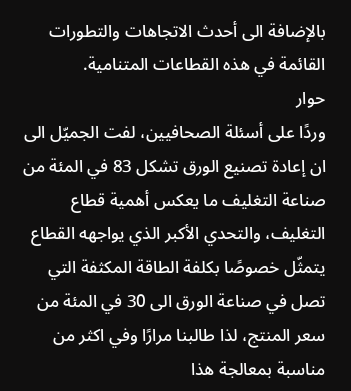بالإضافة الى أحدث الاتجاهات والتطورات القائمة في هذه القطاعات المتنامية.
حوار
وردًا على أسئلة الصحافيين، لفت الجميّل الى ان إعادة تصنيع الورق تشكل 83 في المئة من صناعة التغليف ما يعكس أهمية قطاع التغليف، والتحدي الأكبر الذي يواجهه القطاع يتمثّل خصوصًا بكلفة الطاقة المكثفة التي تصل في صناعة الورق الى 30 في المئة من سعر المنتج، لذا طالبنا مرارًا وفي اكثر من مناسبة بمعالجة هذا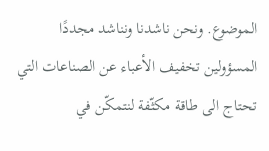الموضوع. ونحن ناشدنا ونناشد مجددًا المسؤولين تخفيف الأعباء عن الصناعات التي تحتاج الى طاقة مكثّفة لنتمكّن في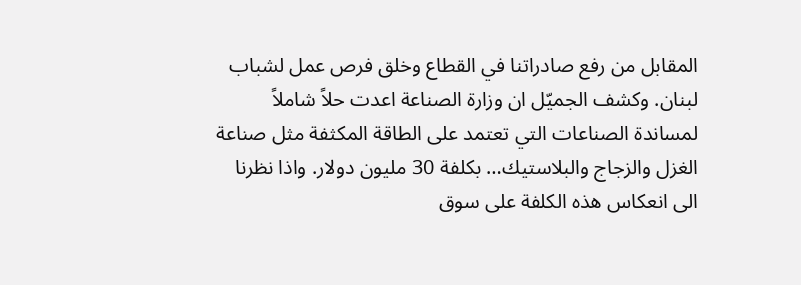المقابل من رفع صادراتنا في القطاع وخلق فرص عمل لشباب لبنان. وكشف الجميّل ان وزارة الصناعة اعدت حلاً شاملاً لمساندة الصناعات التي تعتمد على الطاقة المكثفة مثل صناعة الغزل والزجاج والبلاستيك… بكلفة 30 مليون دولار. واذا نظرنا الى انعكاس هذه الكلفة على سوق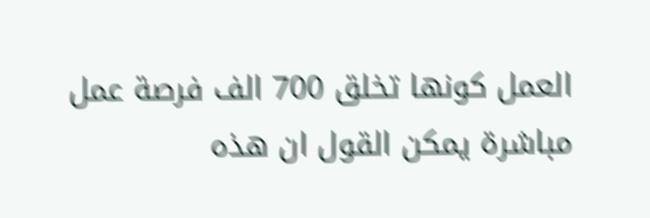العمل كونها تخلق 700 الف فرصة عمل مباشرة يمكن القول ان هذه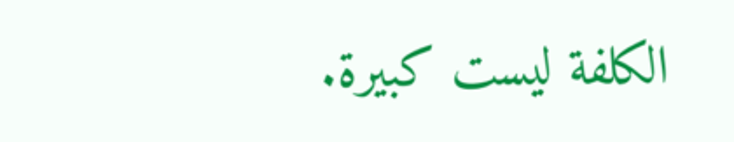الكلفة ليست كبيرة.